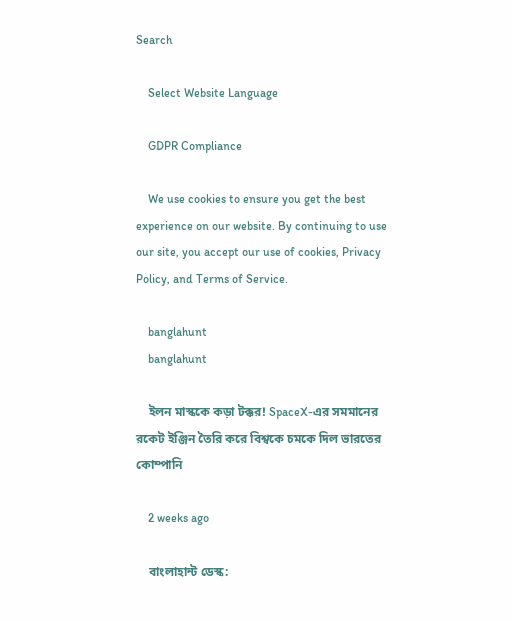Search

    Select Website Language

    GDPR Compliance

    We use cookies to ensure you get the best experience on our website. By continuing to use our site, you accept our use of cookies, Privacy Policy, and Terms of Service.

    banglahunt
    banglahunt

    ইলন মাস্ককে কড়া টক্কর! SpaceX-এর সমমানের রকেট ইঞ্জিন তৈরি করে বিশ্বকে চমকে দিল ভারতের কোম্পানি

    2 weeks ago

    বাংলাহান্ট ডেস্ক: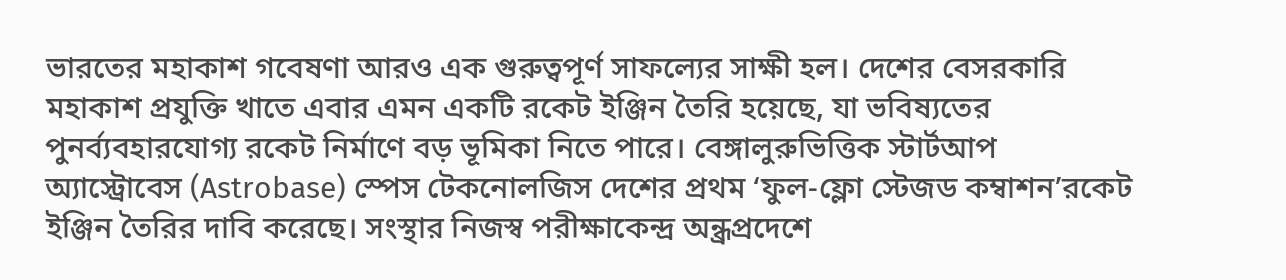ভারতের মহাকাশ গবেষণা আরও এক গুরুত্বপূর্ণ সাফল্যের সাক্ষী হল। দেশের বেসরকারি মহাকাশ প্রযুক্তি খাতে এবার এমন একটি রকেট ইঞ্জিন তৈরি হয়েছে, যা ভবিষ্যতের পুনর্ব্যবহারযোগ্য রকেট নির্মাণে বড় ভূমিকা নিতে পারে। বেঙ্গালুরুভিত্তিক স্টার্টআপ অ্যাস্ট্রোবেস (Astrobase) স্পেস টেকনোলজিস দেশের প্রথম ‘ফুল-ফ্লো স্টেজড কম্বাশন’রকেট ইঞ্জিন তৈরির দাবি করেছে। সংস্থার নিজস্ব পরীক্ষাকেন্দ্র অন্ধ্রপ্রদেশে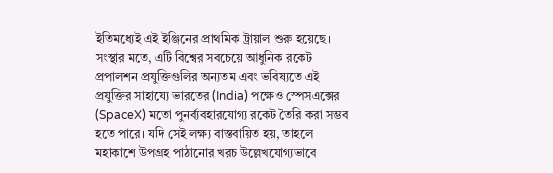ইতিমধ্যেই এই ইঞ্জিনের প্রাথমিক ট্রায়াল শুরু হয়েছে। সংস্থার মতে, এটি বিশ্বের সবচেয়ে আধুনিক রকেট প্রপালশন প্রযুক্তিগুলির অন্যতম এবং ভবিষ্যতে এই প্রযুক্তির সাহায্যে ভারতের (India) পক্ষেও স্পেসএক্সের (SpaceX) মতো পুনর্ব্যবহারযোগ্য রকেট তৈরি করা সম্ভব হতে পারে। যদি সেই লক্ষ্য বাস্তবায়িত হয়, তাহলে মহাকাশে উপগ্রহ পাঠানোর খরচ উল্লেখযোগ্যভাবে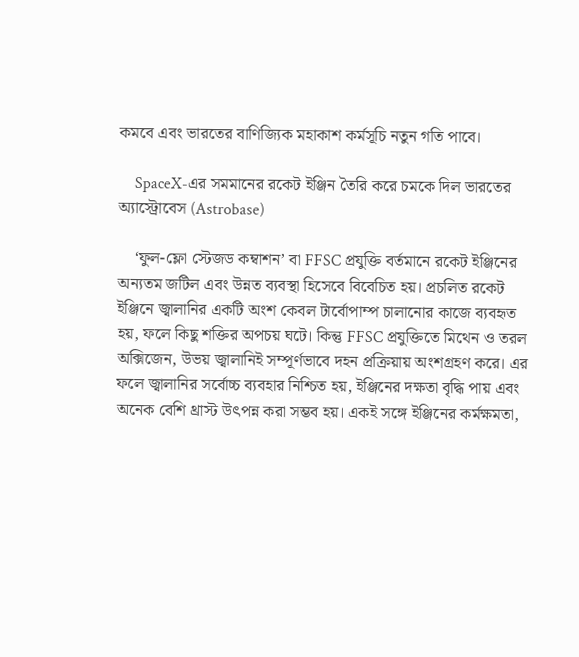কমবে এবং ভারতের বাণিজ্যিক মহাকাশ কর্মসূচি নতুন গতি পাবে।

    SpaceX-এর সমমানের রকেট ইঞ্জিন তৈরি করে চমকে দিল ভারতের অ্যাস্ট্রোবেস (Astrobase)

    ‘ফুল-ফ্লো স্টেজড কম্বাশন’ বা FFSC প্রযুক্তি বর্তমানে রকেট ইঞ্জিনের অন্যতম জটিল এবং উন্নত ব্যবস্থা হিসেবে বিবেচিত হয়। প্রচলিত রকেট ইঞ্জিনে জ্বালানির একটি অংশ কেবল টার্বোপাম্প চালানোর কাজে ব্যবহৃত হয়, ফলে কিছু শক্তির অপচয় ঘটে। কিন্তু FFSC প্রযুক্তিতে মিথেন ও তরল অক্সিজেন, উভয় জ্বালানিই সম্পূর্ণভাবে দহন প্রক্রিয়ায় অংশগ্রহণ করে। এর ফলে জ্বালানির সর্বোচ্চ ব্যবহার নিশ্চিত হয়, ইঞ্জিনের দক্ষতা বৃদ্ধি পায় এবং অনেক বেশি থ্রাস্ট উৎপন্ন করা সম্ভব হয়। একই সঙ্গে ইঞ্জিনের কর্মক্ষমতা,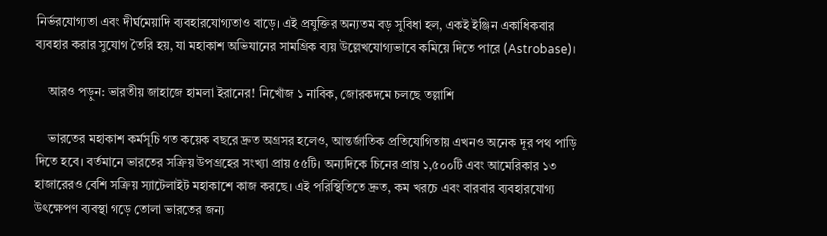নির্ভরযোগ্যতা এবং দীর্ঘমেয়াদি ব্যবহারযোগ্যতাও বাড়ে। এই প্রযুক্তির অন্যতম বড় সুবিধা হল, একই ইঞ্জিন একাধিকবার ব্যবহার করার সুযোগ তৈরি হয়, যা মহাকাশ অভিযানের সামগ্রিক ব্যয় উল্লেখযোগ্যভাবে কমিয়ে দিতে পারে (Astrobase)।

    আরও পড়ুন: ভারতীয় জাহাজে হামলা ইরানের! নিখোঁজ ১ নাবিক, জোরকদমে চলছে তল্লাশি

    ভারতের মহাকাশ কর্মসূচি গত কয়েক বছরে দ্রুত অগ্রসর হলেও, আন্তর্জাতিক প্রতিযোগিতায় এখনও অনেক দূর পথ পাড়ি দিতে হবে। বর্তমানে ভারতের সক্রিয় উপগ্রহের সংখ্যা প্রায় ৫৫টি। অন্যদিকে চিনের প্রায় ১,৫০০টি এবং আমেরিকার ১৩ হাজারেরও বেশি সক্রিয় স্যাটেলাইট মহাকাশে কাজ করছে। এই পরিস্থিতিতে দ্রুত, কম খরচে এবং বারবার ব্যবহারযোগ্য উৎক্ষেপণ ব্যবস্থা গড়ে তোলা ভারতের জন্য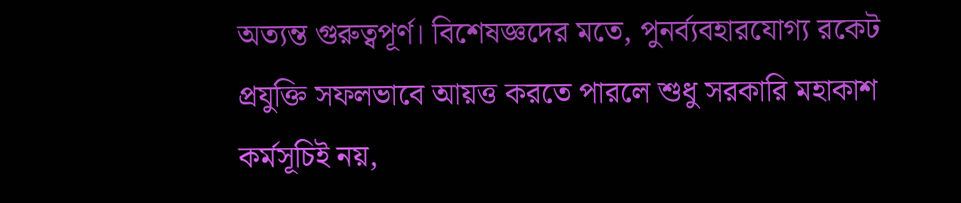অত্যন্ত গুরুত্বপূর্ণ। বিশেষজ্ঞদের মতে, পুনর্ব্যবহারযোগ্য রকেট প্রযুক্তি সফলভাবে আয়ত্ত করতে পারলে শুধু সরকারি মহাকাশ কর্মসূচিই নয়,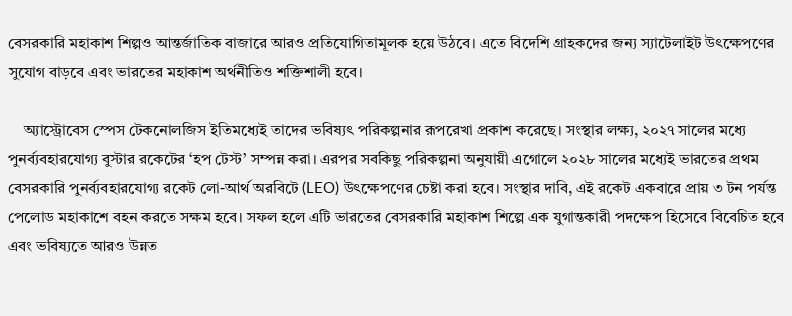বেসরকারি মহাকাশ শিল্পও আন্তর্জাতিক বাজারে আরও প্রতিযোগিতামূলক হয়ে উঠবে। এতে বিদেশি গ্রাহকদের জন্য স্যাটেলাইট উৎক্ষেপণের সুযোগ বাড়বে এবং ভারতের মহাকাশ অর্থনীতিও শক্তিশালী হবে।

    অ্যাস্ট্রোবেস স্পেস টেকনোলজিস ইতিমধ্যেই তাদের ভবিষ্যৎ পরিকল্পনার রূপরেখা প্রকাশ করেছে। সংস্থার লক্ষ্য, ২০২৭ সালের মধ্যে পুনর্ব্যবহারযোগ্য বুস্টার রকেটের ‘হপ টেস্ট’ সম্পন্ন করা। এরপর সবকিছু পরিকল্পনা অনুযায়ী এগোলে ২০২৮ সালের মধ্যেই ভারতের প্রথম বেসরকারি পুনর্ব্যবহারযোগ্য রকেট লো-আর্থ অরবিটে (LEO) উৎক্ষেপণের চেষ্টা করা হবে। সংস্থার দাবি, এই রকেট একবারে প্রায় ৩ টন পর্যন্ত পেলোড মহাকাশে বহন করতে সক্ষম হবে। সফল হলে এটি ভারতের বেসরকারি মহাকাশ শিল্পে এক যুগান্তকারী পদক্ষেপ হিসেবে বিবেচিত হবে এবং ভবিষ্যতে আরও উন্নত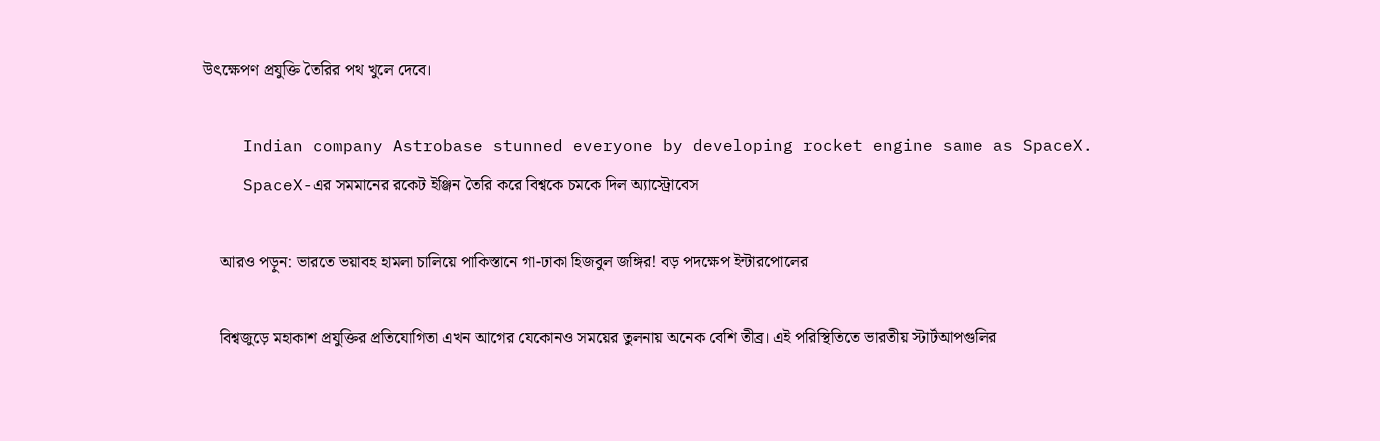উৎক্ষেপণ প্রযুক্তি তৈরির পথ খুলে দেবে।

    Indian company Astrobase stunned everyone by developing rocket engine same as SpaceX.
    SpaceX-এর সমমানের রকেট ইঞ্জিন তৈরি করে বিশ্বকে চমকে দিল অ্যাস্ট্রোবেস

    আরও পড়ুন: ভারতে ভয়াবহ হামলা চালিয়ে পাকিস্তানে গা-ঢাকা হিজবুল জঙ্গির! বড় পদক্ষেপ ইন্টারপোলের

    বিশ্বজুড়ে মহাকাশ প্রযুক্তির প্রতিযোগিতা এখন আগের যেকোনও সময়ের তুলনায় অনেক বেশি তীব্র। এই পরিস্থিতিতে ভারতীয় স্টার্টআপগুলির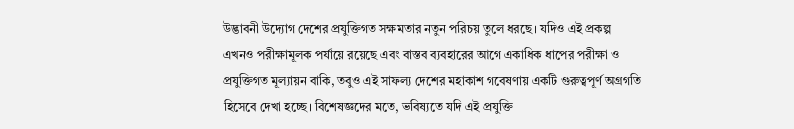উদ্ভাবনী উদ্যোগ দেশের প্রযুক্তিগত সক্ষমতার নতুন পরিচয় তুলে ধরছে। যদিও এই প্রকল্প এখনও পরীক্ষামূলক পর্যায়ে রয়েছে এবং বাস্তব ব্যবহারের আগে একাধিক ধাপের পরীক্ষা ও প্রযুক্তিগত মূল্যায়ন বাকি, তবুও এই সাফল্য দেশের মহাকাশ গবেষণায় একটি গুরুত্বপূর্ণ অগ্রগতি হিসেবে দেখা হচ্ছে। বিশেষজ্ঞদের মতে, ভবিষ্যতে যদি এই প্রযুক্তি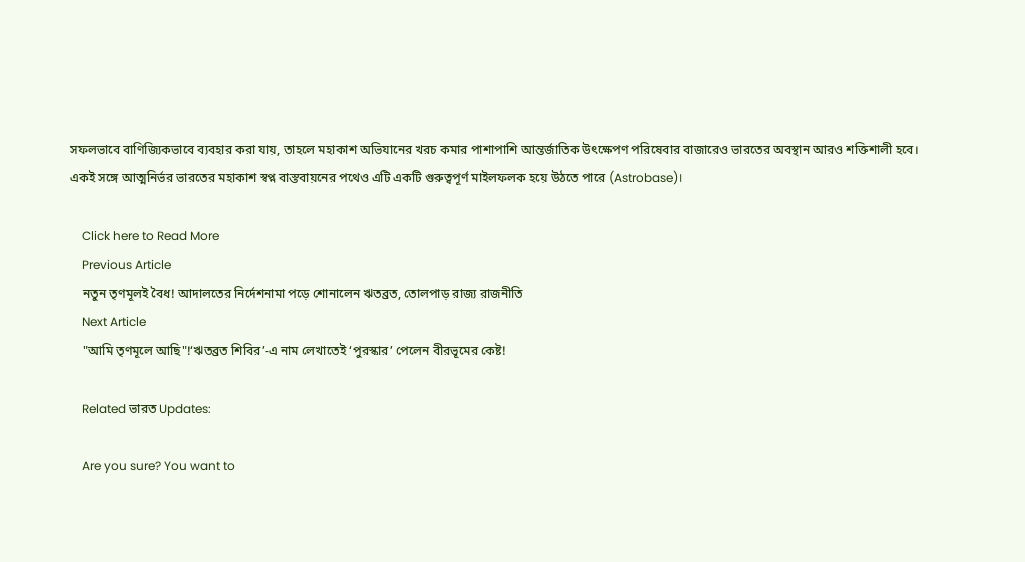সফলভাবে বাণিজ্যিকভাবে ব্যবহার করা যায়, তাহলে মহাকাশ অভিযানের খরচ কমার পাশাপাশি আন্তর্জাতিক উৎক্ষেপণ পরিষেবার বাজারেও ভারতের অবস্থান আরও শক্তিশালী হবে। একই সঙ্গে আত্মনির্ভর ভারতের মহাকাশ স্বপ্ন বাস্তবায়নের পথেও এটি একটি গুরুত্বপূর্ণ মাইলফলক হয়ে উঠতে পারে (Astrobase)।

    Click here to Read More
    Previous Article
    নতুন তৃণমূলই বৈধ! আদালতের নির্দেশনামা পড়ে শোনালেন ঋতব্রত, তোলপাড় রাজ্য রাজনীতি
    Next Article
    "আমি তৃণমূলে আছি"!‘ঋতব্রত শিবির’-এ নাম লেখাতেই ‘পুরস্কার’ পেলেন বীরভূমের কেষ্ট!

    Related ভারত Updates:

    Are you sure? You want to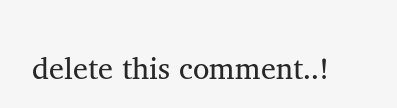delete this comment..!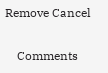Remove Cancel

    Comments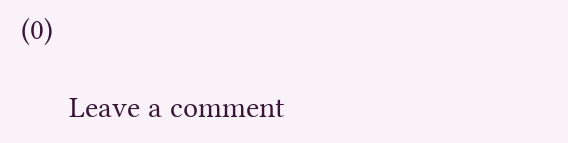(0)

      Leave a comment